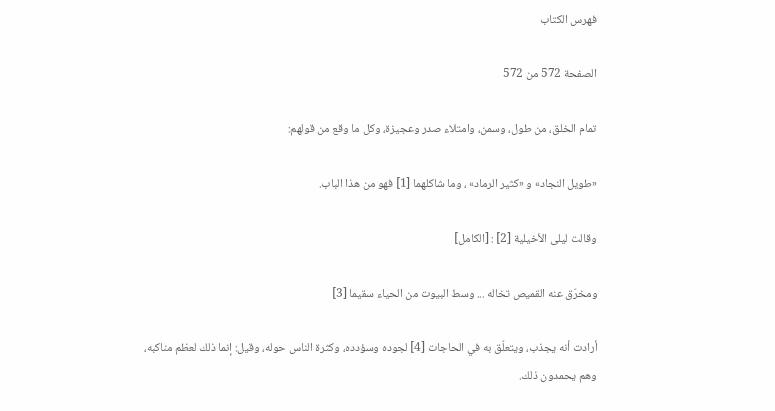فهرس الكتاب

الصفحة 572 من 572

تمام الخلق، من طول، وسمن، وامتلاء صدر وعجيزة، وكل ما وقع من قولهم:

«طويل النجاد» و «كثير الرماد» ، وما شاكلهما [1] فهو من هذا الباب.

وقالت ليلى الأخيلية [2] : [الكامل]

ومخرّق عنه القميص تخاله ... وسط البيوت من الحياء سقيما [3]

أرادت أنه يجذب، ويتعلّق به في الحاجات [4] لجوده وسؤدده، وكثرة الناس حوله، وقيل: إنما ذلك لعظم مناكبه، وهم يحمدون ذلك.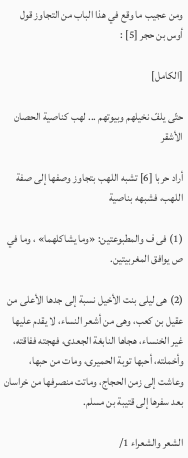ومن عجيب ما وقع في هذا الباب من التجاوز قول أوس بن حجر [5] :

[الكامل]

حتّى يلفّ نخيلهم وبيوتهم ... لهب كناصية الحصان الأشقر

أراد حربا [6] تشبه اللهب بتجاوز وصفها إلى صفة اللهب، فشبهه بناصية

(1) فى ف والمطبوعتين: «وما يشاكلهما» ، وما في ص يوافق المغربيتين.

(2) هى ليلى بنت الأخيل نسبة إلى جدها الأعلى من عقيل بن كعب، وهى من أشعر النساء، لا يقدم عليها غير الخنساء، هجاها النابغة الجعدى، فهجته ففاقته، وأخملته، أحبها توبة الحميرى، ومات من حبها، وعاشت إلى زمن الحجاج، وماتت منصرفها من خراسان بعد سفرها إلى قتيبة بن مسلم.

الشعر والشعراء 1/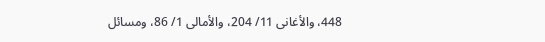448، والأغانى 11/ 204، والأمالى 1/ 86، ومسائل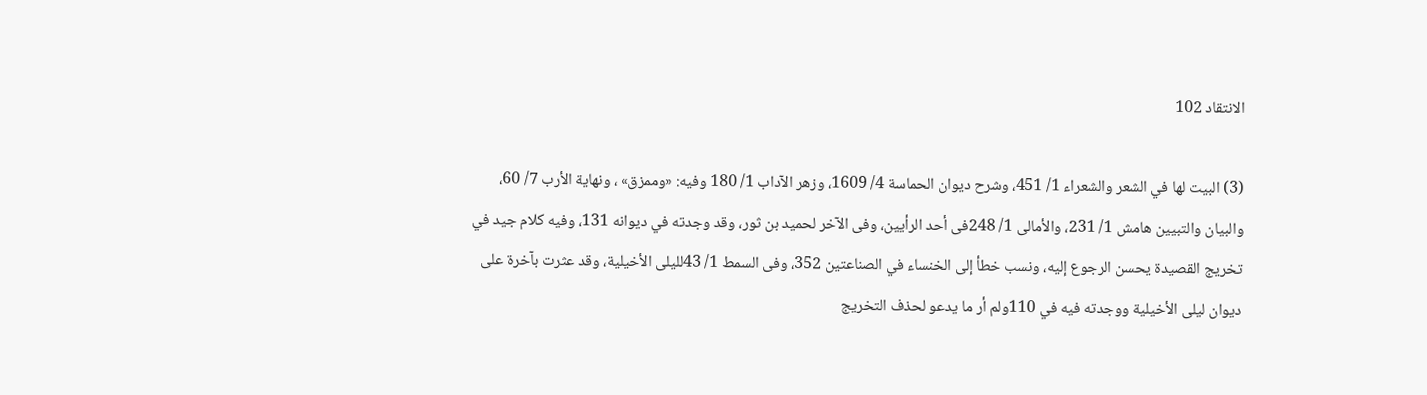الانتقاد 102

(3) البيت لها في الشعر والشعراء 1/ 451، وشرح ديوان الحماسة 4/ 1609، وزهر الآداب 1/ 180 وفيه: «وممزق» ، ونهاية الأرب 7/ 60، والبيان والتبيين هامش 1/ 231، والأمالى 1/ 248فى أحد الرأيين، وفى الآخر لحميد بن ثور، وقد وجدته في ديوانه 131، وفيه كلام جيد في تخريج القصيدة يحسن الرجوع إليه، ونسب خطأ إلى الخنساء في الصناعتين 352، وفى السمط 1/ 43لليلى الأخيلية، وقد عثرت بآخرة على ديوان ليلى الأخيلية ووجدته فيه في 110ولم أر ما يدعو لحذف التخريج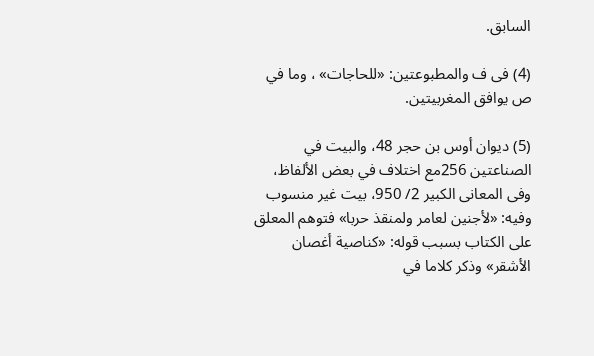السابق.

(4) فى ف والمطبوعتين: «للحاجات» ، وما في ص يوافق المغربيتين.

(5) ديوان أوس بن حجر 48، والبيت في الصناعتين 256مع اختلاف في بعض الألفاظ، وفى المعانى الكبير 2/ 950، بيت غير منسوب وفيه: «لأجنين لعامر ولمنقذ حربا» فتوهم المعلق على الكتاب بسبب قوله: «كناصية أغصان الأشقر» وذكر كلاما في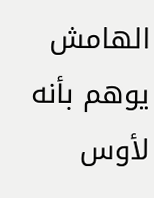الهامش يوهم بأنه لأوس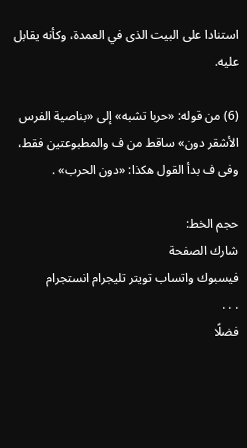استنادا على البيت الذى في العمدة، وكأنه يقابل عليه.

(6) من قوله: «حربا تشبه» إلى «بناصية الفرس الأشقر دون» ساقط من ف والمطبوعتين فقط، وفى ف بدأ القول هكذا: «دون الحرب» .

حجم الخط:
شارك الصفحة
فيسبوك واتساب تويتر تليجرام انستجرام
. . .
فضلًا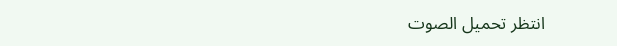انتظر تحميل الصوت